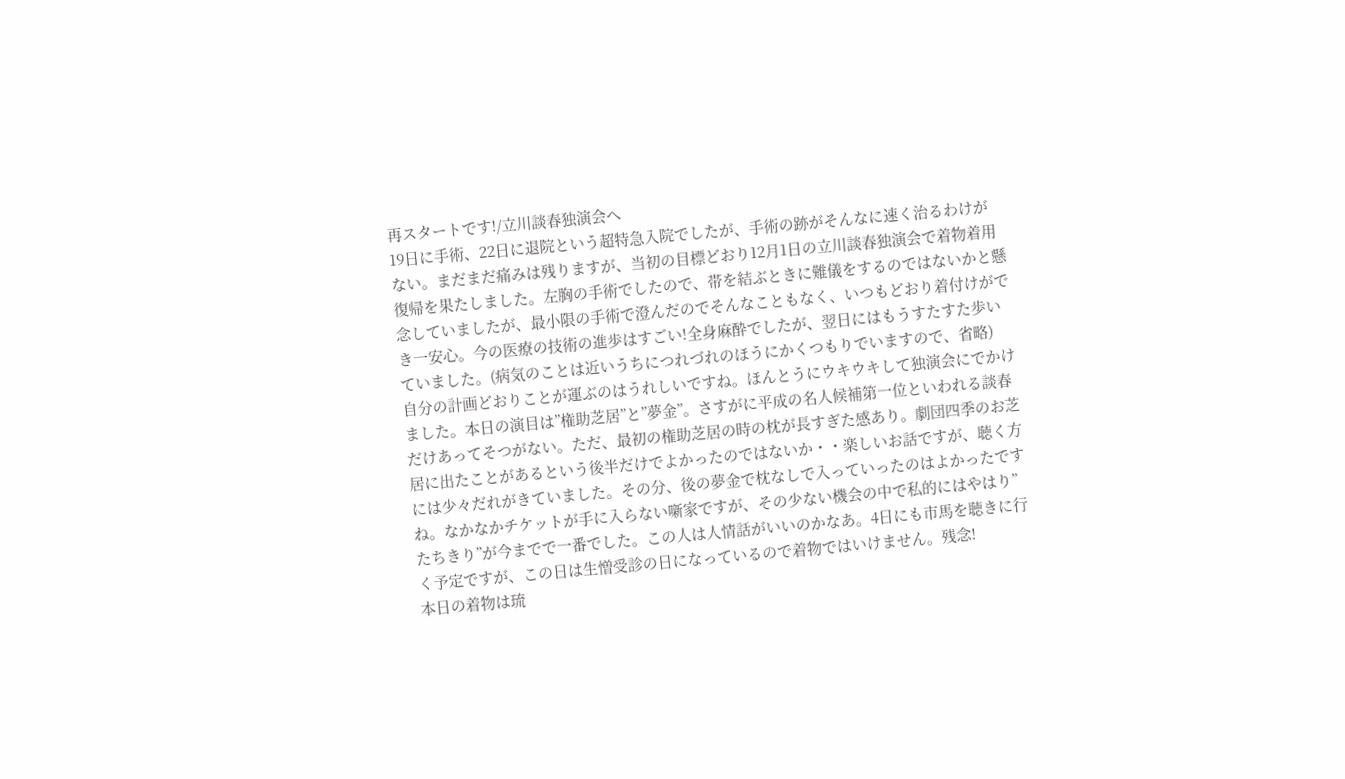再スタートです!/立川談春独演会へ
19日に手術、22日に退院という超特急入院でしたが、手術の跡がそんなに速く治るわけがない。まだまだ痛みは残りますが、当初の目標どおり12月1日の立川談春独演会で着物着用復帰を果たしました。左胸の手術でしたので、帯を結ぶときに難儀をするのではないかと懸念していましたが、最小限の手術で澄んだのでそんなこともなく、いつもどおり着付けができ一安心。今の医療の技術の進歩はすごい!全身麻酔でしたが、翌日にはもうすたすた歩いていました。(病気のことは近いうちにつれづれのほうにかくつもりでいますので、省略)
自分の計画どおりことが運ぶのはうれしいですね。ほんとうにウキウキして独演会にでかけました。本日の演目は”権助芝居”と”夢金”。さすがに平成の名人候補第一位といわれる談春だけあってそつがない。ただ、最初の権助芝居の時の枕が長すぎた感あり。劇団四季のお芝居に出たことがあるという後半だけでよかったのではないか・・楽しいお話ですが、聴く方には少々だれがきていました。その分、後の夢金で枕なしで入っていったのはよかったですね。なかなかチケットが手に入らない噺家ですが、その少ない機会の中で私的にはやはり”たちきり”が今までで一番でした。この人は人情話がいいのかなあ。4日にも市馬を聴きに行く予定ですが、この日は生憎受診の日になっているので着物ではいけません。残念!
本日の着物は琉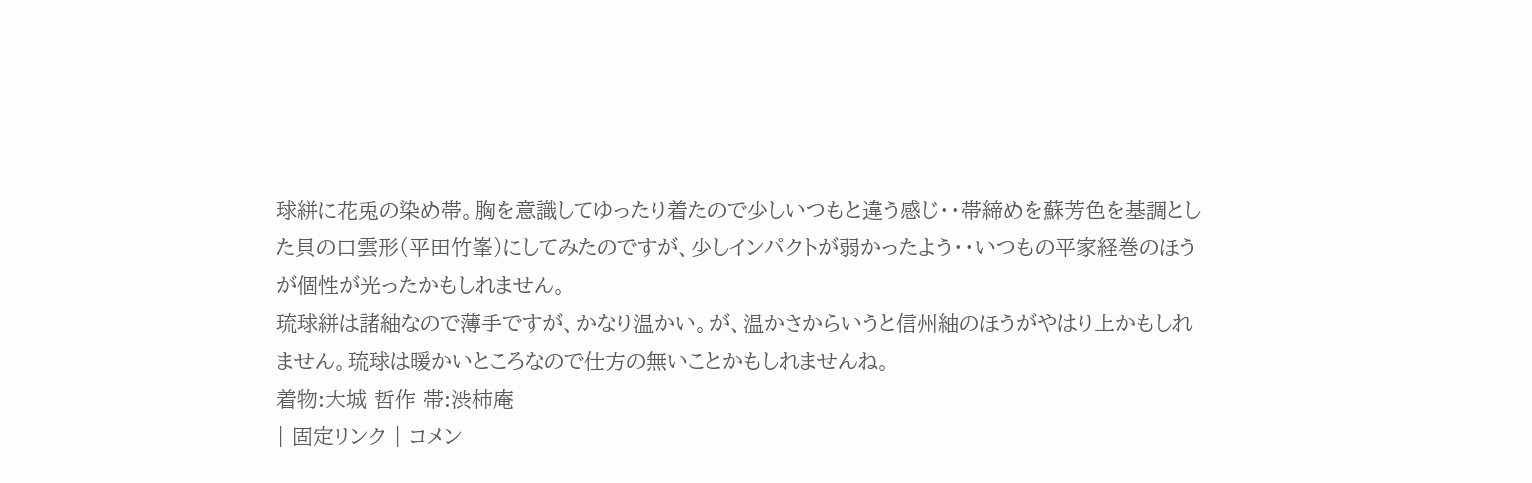球絣に花兎の染め帯。胸を意識してゆったり着たので少しいつもと違う感じ・・帯締めを蘇芳色を基調とした貝の口雲形(平田竹峯)にしてみたのですが、少しインパクトが弱かったよう・・いつもの平家経巻のほうが個性が光ったかもしれません。
琉球絣は諸紬なので薄手ですが、かなり温かい。が、温かさからいうと信州紬のほうがやはり上かもしれません。琉球は暖かいところなので仕方の無いことかもしれませんね。
着物:大城 哲作 帯:渋柿庵
| 固定リンク | コメン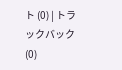ト (0) | トラックバック (0)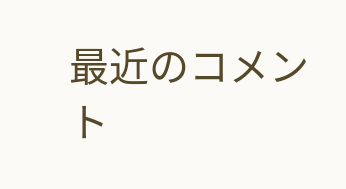最近のコメント